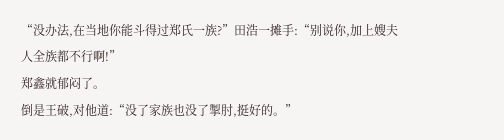“没办法,在当地你能斗得过郑氏一族?”田浩一摊手:“别说你,加上嫂夫人全族都不行啊!”
郑鑫就郁闷了。
倒是王破,对他道:“没了家族也没了掣肘,挺好的。”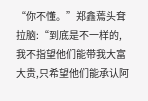“你不懂。”郑鑫蔫头耷拉脑:“到底是不一样的,我不指望他们能带我大富大贵,只希望他们能承认阿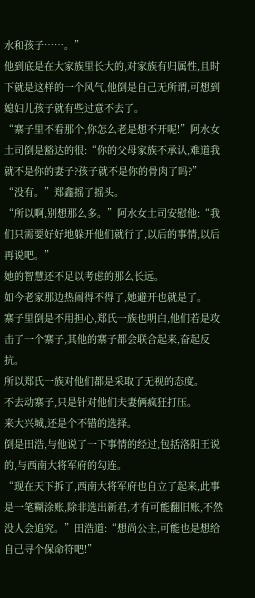水和孩子……。”
他到底是在大家族里长大的,对家族有归属性,且时下就是这样的一个风气,他倒是自己无所谓,可想到媳妇儿孩子就有些过意不去了。
“寨子里不看那个,你怎么老是想不开呢!”阿水女土司倒是豁达的很:“你的父母家族不承认,难道我就不是你的妻子?孩子就不是你的骨肉了吗?”
“没有。”郑鑫摇了摇头。
“所以啊,别想那么多。”阿水女土司安慰他:“我们只需要好好地躲开他们就行了,以后的事情,以后再说吧。”
她的智慧还不足以考虑的那么长远。
如今老家那边热闹得不得了,她避开也就是了。
寨子里倒是不用担心,郑氏一族也明白,他们若是攻击了一个寨子,其他的寨子都会联合起来,奋起反抗。
所以郑氏一族对他们都是采取了无视的态度。
不去动寨子,只是针对他们夫妻俩疯狂打压。
来大兴城,还是个不错的选择。
倒是田浩,与他说了一下事情的经过,包括洛阳王说的,与西南大将军府的勾连。
“现在天下拆了,西南大将军府也自立了起来,此事是一笔糊涂账,除非选出新君,才有可能翻旧账,不然没人会追究。”田浩道:“想尚公主,可能也是想给自己寻个保命符吧!”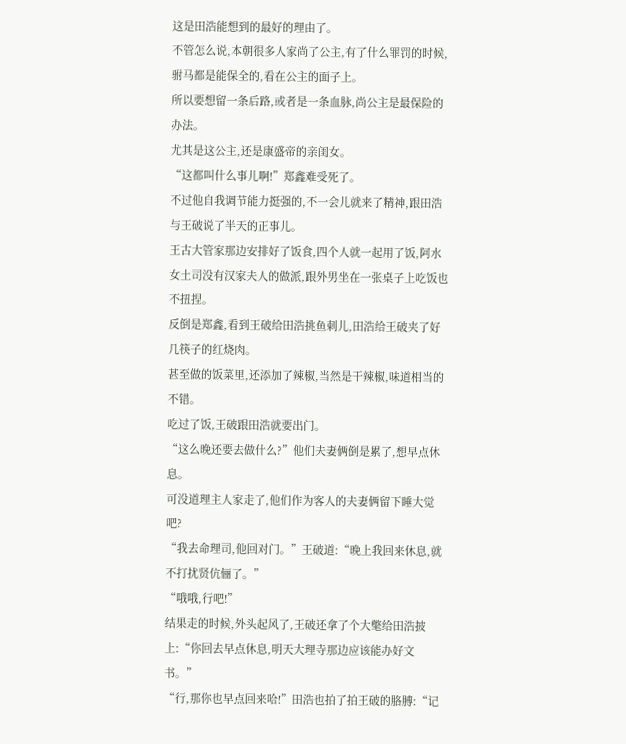这是田浩能想到的最好的理由了。
不管怎么说,本朝很多人家尚了公主,有了什么罪罚的时候,驸马都是能保全的,看在公主的面子上。
所以要想留一条后路,或者是一条血脉,尚公主是最保险的办法。
尤其是这公主,还是康盛帝的亲闺女。
“这都叫什么事儿啊!”郑鑫难受死了。
不过他自我调节能力挺强的,不一会儿就来了精神,跟田浩与王破说了半天的正事儿。
王古大管家那边安排好了饭食,四个人就一起用了饭,阿水女土司没有汉家夫人的做派,跟外男坐在一张桌子上吃饭也不扭捏。
反倒是郑鑫,看到王破给田浩挑鱼刺儿,田浩给王破夹了好几筷子的红烧肉。
甚至做的饭菜里,还添加了辣椒,当然是干辣椒,味道相当的不错。
吃过了饭,王破跟田浩就要出门。
“这么晚还要去做什么?”他们夫妻俩倒是累了,想早点休息。
可没道理主人家走了,他们作为客人的夫妻俩留下睡大觉吧?
“我去命理司,他回对门。”王破道:“晚上我回来休息,就不打扰贤伉俪了。”
“哦哦,行吧!”
结果走的时候,外头起风了,王破还拿了个大氅给田浩披上:“你回去早点休息,明天大理寺那边应该能办好文书。”
“行,那你也早点回来哈!”田浩也拍了拍王破的胳膊:“记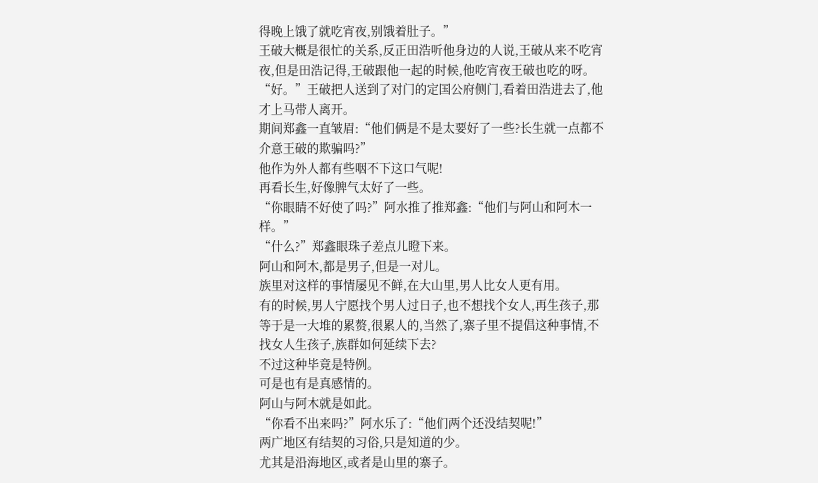得晚上饿了就吃宵夜,别饿着肚子。”
王破大概是很忙的关系,反正田浩听他身边的人说,王破从来不吃宵夜,但是田浩记得,王破跟他一起的时候,他吃宵夜王破也吃的呀。
“好。”王破把人送到了对门的定国公府侧门,看着田浩进去了,他才上马带人离开。
期间郑鑫一直皱眉:“他们俩是不是太要好了一些?长生就一点都不介意王破的欺骗吗?”
他作为外人都有些咽不下这口气呢!
再看长生,好像脾气太好了一些。
“你眼睛不好使了吗?”阿水推了推郑鑫:“他们与阿山和阿木一样。”
“什么?”郑鑫眼珠子差点儿瞪下来。
阿山和阿木,都是男子,但是一对儿。
族里对这样的事情屡见不鲜,在大山里,男人比女人更有用。
有的时候,男人宁愿找个男人过日子,也不想找个女人,再生孩子,那等于是一大堆的累赘,很累人的,当然了,寨子里不提倡这种事情,不找女人生孩子,族群如何延续下去?
不过这种毕竟是特例。
可是也有是真感情的。
阿山与阿木就是如此。
“你看不出来吗?”阿水乐了:“他们两个还没结契呢!”
两广地区有结契的习俗,只是知道的少。
尤其是沿海地区,或者是山里的寨子。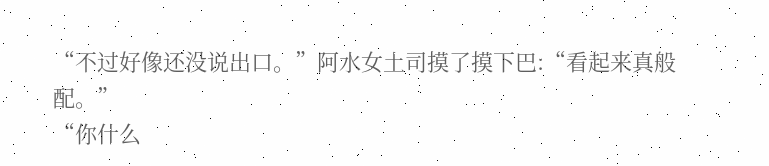“不过好像还没说出口。”阿水女土司摸了摸下巴:“看起来真般配。”
“你什么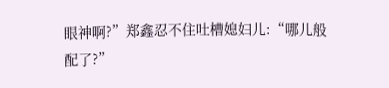眼神啊?”郑鑫忍不住吐槽媳妇儿:“哪儿般配了?”